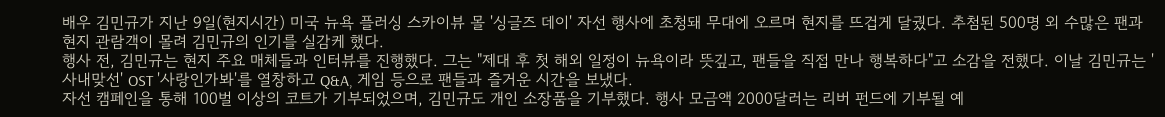배우 김민규가 지난 9일(현지시간) 미국 뉴욕 플러싱 스카이뷰 몰 '싱글즈 데이' 자선 행사에 초청돼 무대에 오르며 현지를 뜨겁게 달궜다. 추첨된 500명 외 수많은 팬과 현지 관람객이 몰려 김민규의 인기를 실감케 했다.
행사 전, 김민규는 현지 주요 매체들과 인터뷰를 진행했다. 그는 "제대 후 첫 해외 일정이 뉴욕이라 뜻깊고, 팬들을 직접 만나 행복하다"고 소감을 전했다. 이날 김민규는 '사내맞선' OST '사랑인가봐'를 열창하고 Q&A, 게임 등으로 팬들과 즐거운 시간을 보냈다.
자선 캠페인을 통해 100벌 이상의 코트가 기부되었으며, 김민규도 개인 소장품을 기부했다. 행사 모금액 2000달러는 리버 펀드에 기부될 예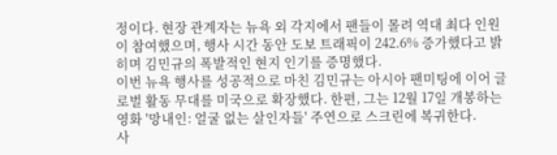정이다. 현장 관계자는 뉴욕 외 각지에서 팬들이 몰려 역대 최다 인원이 참여했으며, 행사 시간 동안 도보 트래픽이 242.6% 증가했다고 밝히며 김민규의 폭발적인 현지 인기를 증명했다.
이번 뉴욕 행사를 성공적으로 마친 김민규는 아시아 팬미팅에 이어 글로벌 활동 무대를 미국으로 확장했다. 한편, 그는 12월 17일 개봉하는 영화 '망내인: 얼굴 없는 살인자들' 주연으로 스크린에 복귀한다.
사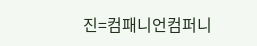진=컴패니언컴퍼니